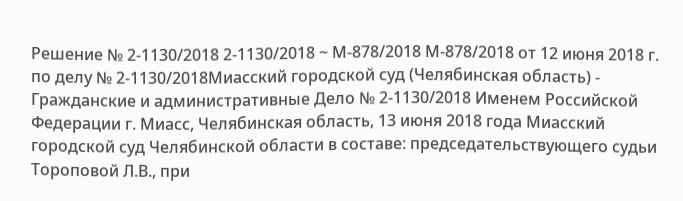Решение № 2-1130/2018 2-1130/2018 ~ М-878/2018 М-878/2018 от 12 июня 2018 г. по делу № 2-1130/2018Миасский городской суд (Челябинская область) - Гражданские и административные Дело № 2-1130/2018 Именем Российской Федерации г. Миасс, Челябинская область, 13 июня 2018 года Миасский городской суд Челябинской области в составе: председательствующего судьи Тороповой Л.В., при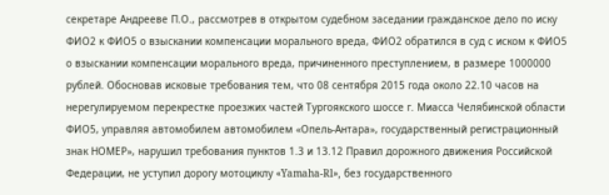секретаре Андрееве П.О., рассмотрев в открытом судебном заседании гражданское дело по иску ФИО2 к ФИО5 о взыскании компенсации морального вреда, ФИО2 обратился в суд с иском к ФИО5 о взыскании компенсации морального вреда, причиненного преступлением, в размере 1000000 рублей. Обосновав исковые требования тем, что 08 сентября 2015 года около 22.10 часов на нерегулируемом перекрестке проезжих частей Тургоякского шоссе г. Миасса Челябинской области ФИО5, управляя автомобилем автомобилем «Опель-Антара», государственный регистрационный знак НОМЕР», нарушил требования пунктов 1.3 и 13.12 Правил дорожного движения Российской Федерации, не уступил дорогу мотоциклу «Yamaha-Rl», без государственного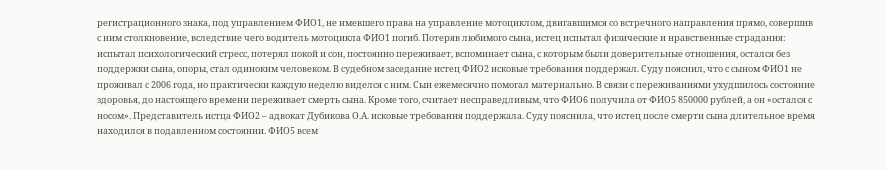регистрационного знака, под управлением ФИО1, не имевшего права на управление мотоциклом, двигавшимся со встречного направления прямо, совершив с ним столкновение, вследствие чего водитель мотоцикла ФИО1 погиб. Потеряв любимого сына, истец испытал физические и нравственные страдания: испытал психологический стресс, потерял покой и сон, постоянно переживает, вспоминает сына, с которым были доверительные отношения, остался без поддержки сына, опоры, стал одиноким человеком. В судебном заседание истец ФИО2 исковые требования поддержал. Суду пояснил, что с сыном ФИО1 не проживал с 2006 года, но практически каждую неделю виделся с ним. Сын ежемесячно помогал материально. В связи с переживаниями ухудшилось состояние здоровья, до настоящего времени переживает смерть сына. Кроме того, считает несправедливым, что ФИО6 получила от ФИО5 850000 рублей, а он «остался с носом». Представитель истца ФИО2 – адвокат Дубикова О.А. исковые требования поддержала. Суду пояснила, что истец после смерти сына длительное время находился в подавленном состоянии. ФИО5 всем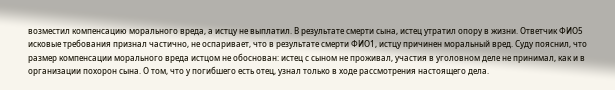возместил компенсацию морального вреда, а истцу не выплатил. В результате смерти сына, истец утратил опору в жизни. Ответчик ФИО5 исковые требования признал частично, не оспаривает, что в результате смерти ФИО1, истцу причинен моральный вред. Суду пояснил, что размер компенсации морального вреда истцом не обоснован: истец с сыном не проживал, участия в уголовном деле не принимал, как и в организации похорон сына. О том, что у погибшего есть отец, узнал только в ходе рассмотрения настоящего дела.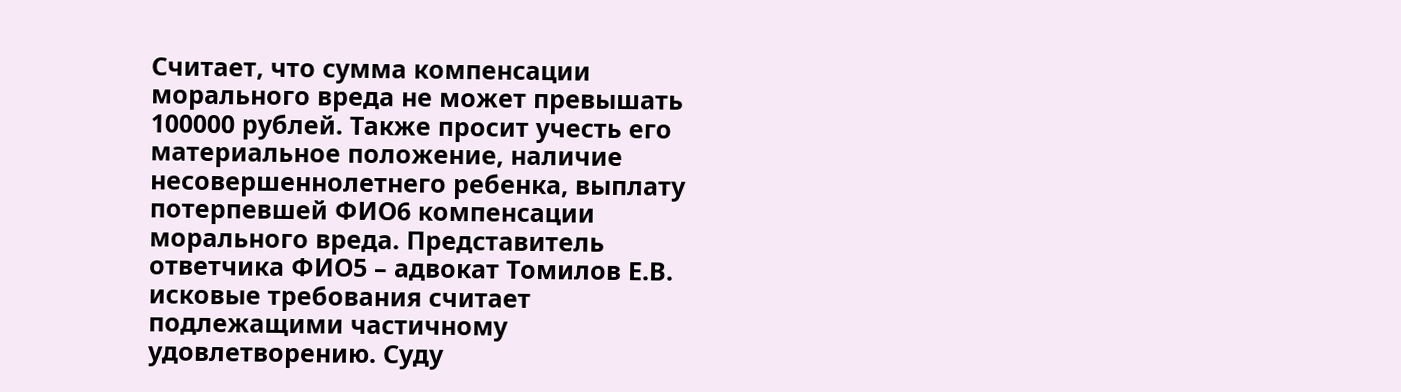Считает, что сумма компенсации морального вреда не может превышать 100000 рублей. Также просит учесть его материальное положение, наличие несовершеннолетнего ребенка, выплату потерпевшей ФИО6 компенсации морального вреда. Представитель ответчика ФИО5 – адвокат Томилов Е.В. исковые требования считает подлежащими частичному удовлетворению. Суду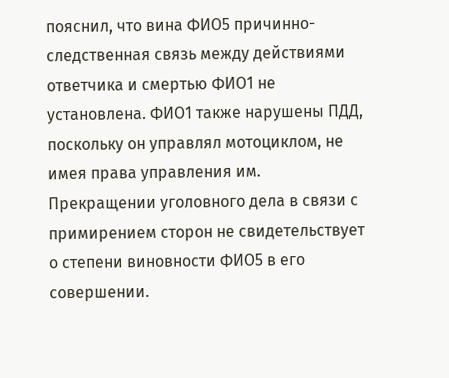пояснил, что вина ФИО5 причинно-следственная связь между действиями ответчика и смертью ФИО1 не установлена. ФИО1 также нарушены ПДД, поскольку он управлял мотоциклом, не имея права управления им. Прекращении уголовного дела в связи с примирением сторон не свидетельствует о степени виновности ФИО5 в его совершении.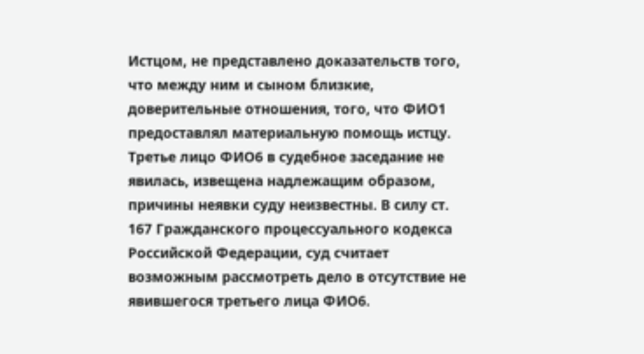Истцом, не представлено доказательств того, что между ним и сыном близкие, доверительные отношения, того, что ФИО1 предоставлял материальную помощь истцу. Третье лицо ФИО6 в судебное заседание не явилась, извещена надлежащим образом, причины неявки суду неизвестны. В силу ст. 167 Гражданского процессуального кодекса Российской Федерации, суд считает возможным рассмотреть дело в отсутствие не явившегося третьего лица ФИО6.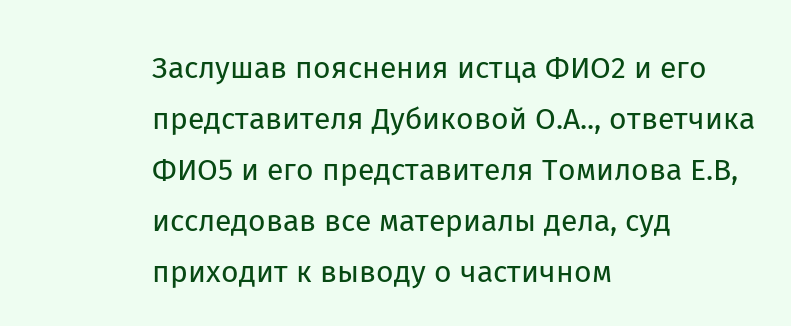Заслушав пояснения истца ФИО2 и его представителя Дубиковой О.А.., ответчика ФИО5 и его представителя Томилова Е.В, исследовав все материалы дела, суд приходит к выводу о частичном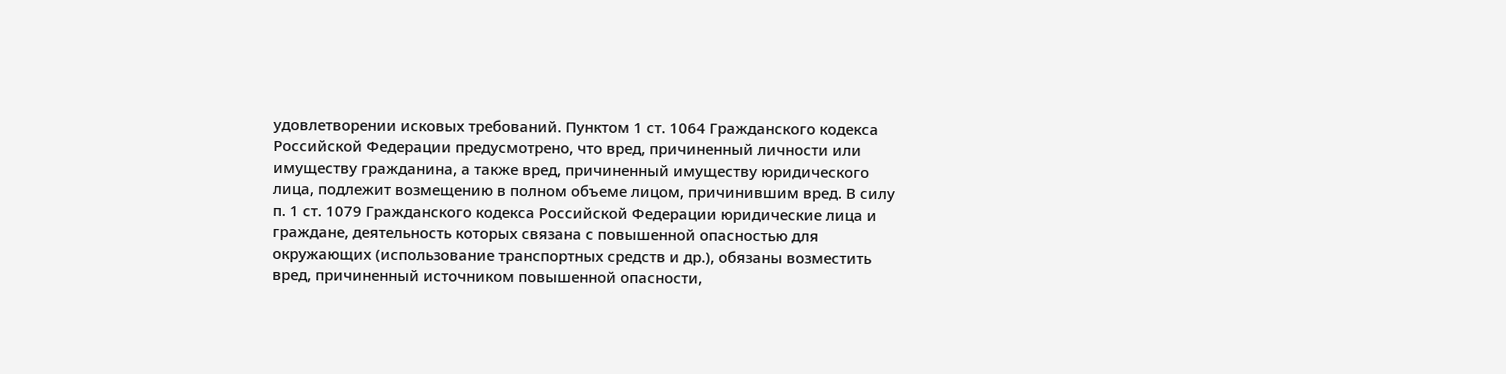удовлетворении исковых требований. Пунктом 1 ст. 1064 Гражданского кодекса Российской Федерации предусмотрено, что вред, причиненный личности или имуществу гражданина, а также вред, причиненный имуществу юридического лица, подлежит возмещению в полном объеме лицом, причинившим вред. В силу п. 1 ст. 1079 Гражданского кодекса Российской Федерации юридические лица и граждане, деятельность которых связана с повышенной опасностью для окружающих (использование транспортных средств и др.), обязаны возместить вред, причиненный источником повышенной опасности,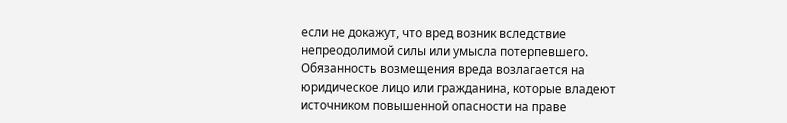если не докажут, что вред возник вследствие непреодолимой силы или умысла потерпевшего. Обязанность возмещения вреда возлагается на юридическое лицо или гражданина, которые владеют источником повышенной опасности на праве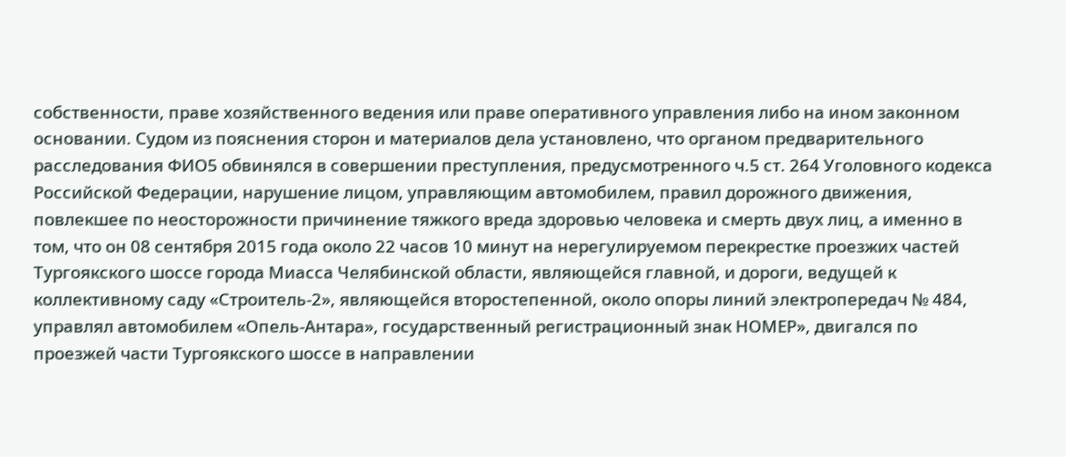собственности, праве хозяйственного ведения или праве оперативного управления либо на ином законном основании. Судом из пояснения сторон и материалов дела установлено, что органом предварительного расследования ФИО5 обвинялся в совершении преступления, предусмотренного ч.5 ст. 264 Уголовного кодекса Российской Федерации, нарушение лицом, управляющим автомобилем, правил дорожного движения, повлекшее по неосторожности причинение тяжкого вреда здоровью человека и смерть двух лиц, а именно в том, что он 08 сентября 2015 года около 22 часов 10 минут на нерегулируемом перекрестке проезжих частей Тургоякского шоссе города Миасса Челябинской области, являющейся главной, и дороги, ведущей к коллективному саду «Строитель-2», являющейся второстепенной, около опоры линий электропередач № 484, управлял автомобилем «Опель-Антара», государственный регистрационный знак НОМЕР», двигался по проезжей части Тургоякского шоссе в направлении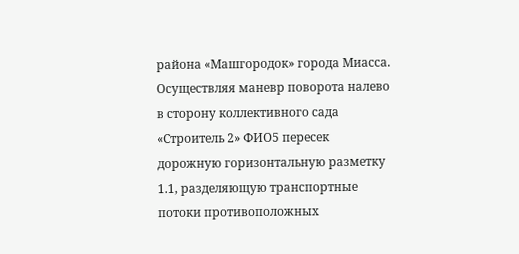района «Машгородок» города Миасса. Осуществляя маневр поворота налево в сторону коллективного сада «Строитель 2» ФИО5 пересек дорожную горизонтальную разметку 1.1, разделяющую транспортные потоки противоположных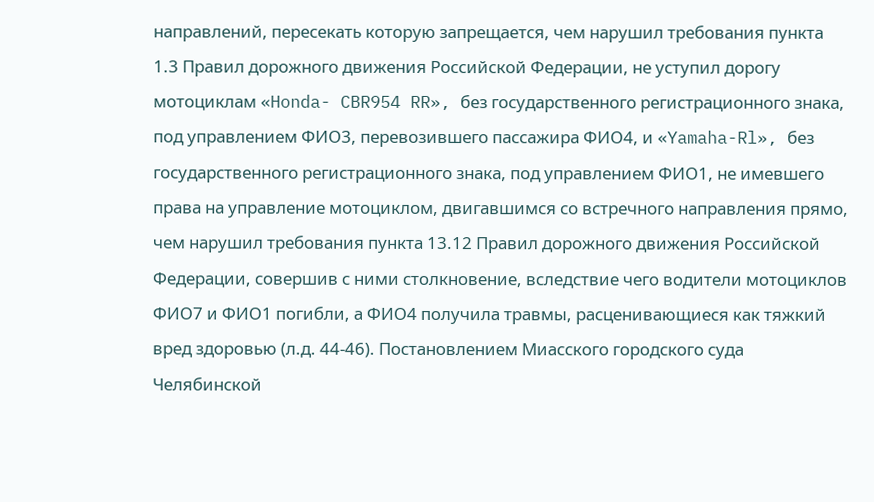направлений, пересекать которую запрещается, чем нарушил требования пункта 1.3 Правил дорожного движения Российской Федерации, не уступил дорогу мотоциклам «Honda- CBR954 RR», без государственного регистрационного знака, под управлением ФИО3, перевозившего пассажира ФИО4, и «Yamaha-Rl», без государственного регистрационного знака, под управлением ФИО1, не имевшего права на управление мотоциклом, двигавшимся со встречного направления прямо, чем нарушил требования пункта 13.12 Правил дорожного движения Российской Федерации, совершив с ними столкновение, вследствие чего водители мотоциклов ФИО7 и ФИО1 погибли, а ФИО4 получила травмы, расценивающиеся как тяжкий вред здоровью (л.д. 44-46). Постановлением Миасского городского суда Челябинской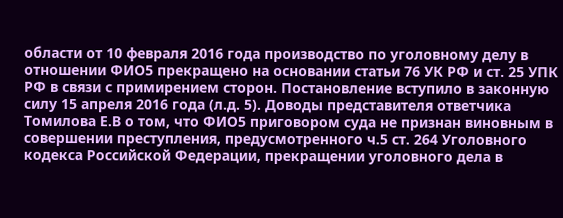области от 10 февраля 2016 года производство по уголовному делу в отношении ФИО5 прекращено на основании статьи 76 УК РФ и ст. 25 УПК РФ в связи с примирением сторон. Постановление вступило в законную силу 15 апреля 2016 года (л.д. 5). Доводы представителя ответчика Томилова Е.В о том, что ФИО5 приговором суда не признан виновным в совершении преступления, предусмотренного ч.5 ст. 264 Уголовного кодекса Российской Федерации, прекращении уголовного дела в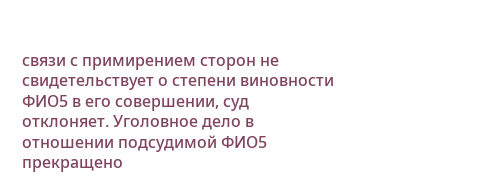связи с примирением сторон не свидетельствует о степени виновности ФИО5 в его совершении, суд отклоняет. Уголовное дело в отношении подсудимой ФИО5 прекращено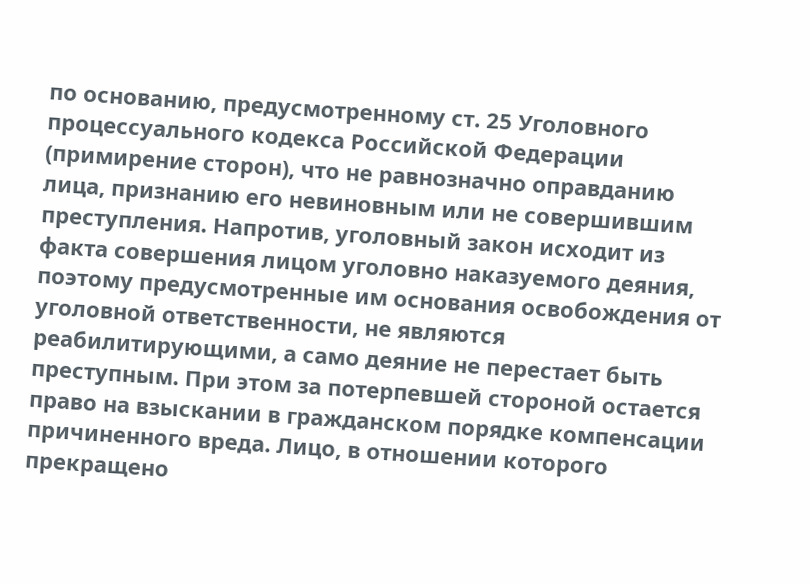по основанию, предусмотренному ст. 25 Уголовного процессуального кодекса Российской Федерации (примирение сторон), что не равнозначно оправданию лица, признанию его невиновным или не совершившим преступления. Напротив, уголовный закон исходит из факта совершения лицом уголовно наказуемого деяния, поэтому предусмотренные им основания освобождения от уголовной ответственности, не являются реабилитирующими, а само деяние не перестает быть преступным. При этом за потерпевшей стороной остается право на взыскании в гражданском порядке компенсации причиненного вреда. Лицо, в отношении которого прекращено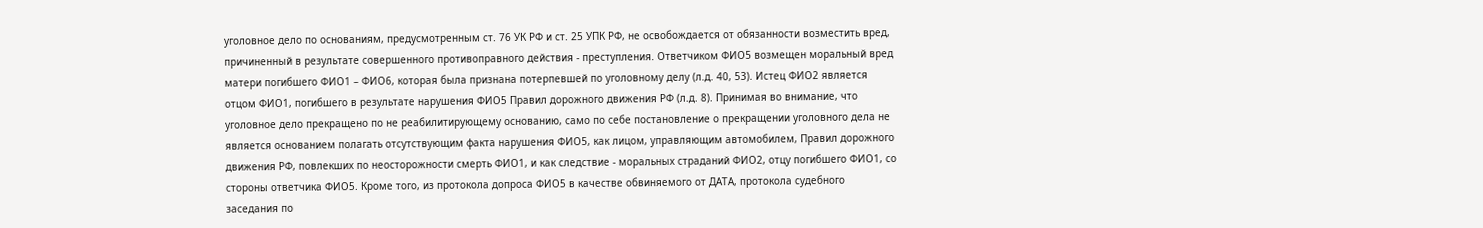уголовное дело по основаниям, предусмотренным ст. 76 УК РФ и ст. 25 УПК РФ, не освобождается от обязанности возместить вред, причиненный в результате совершенного противоправного действия - преступления. Ответчиком ФИО5 возмещен моральный вред матери погибшего ФИО1 – ФИО6, которая была признана потерпевшей по уголовному делу (л.д. 40, 53). Истец ФИО2 является отцом ФИО1, погибшего в результате нарушения ФИО5 Правил дорожного движения РФ (л.д. 8). Принимая во внимание, что уголовное дело прекращено по не реабилитирующему основанию, само по себе постановление о прекращении уголовного дела не является основанием полагать отсутствующим факта нарушения ФИО5, как лицом, управляющим автомобилем, Правил дорожного движения РФ, повлекших по неосторожности смерть ФИО1, и как следствие - моральных страданий ФИО2, отцу погибшего ФИО1, со стороны ответчика ФИО5. Кроме того, из протокола допроса ФИО5 в качестве обвиняемого от ДАТА, протокола судебного заседания по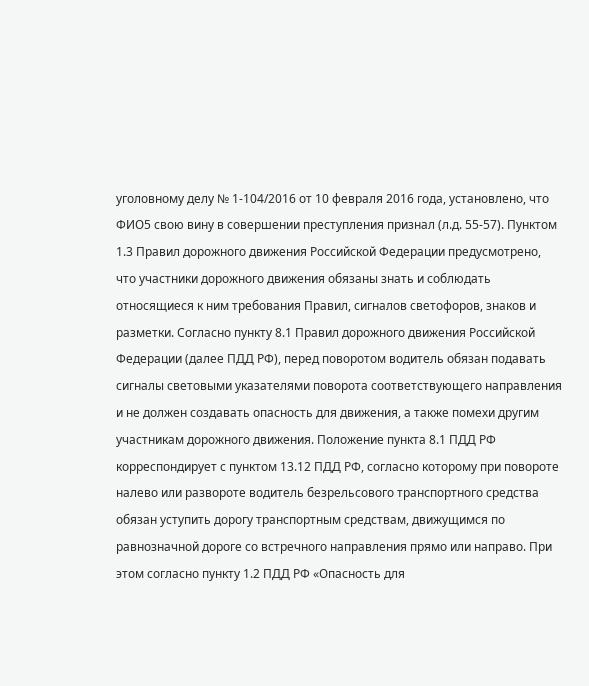уголовному делу № 1-104/2016 от 10 февраля 2016 года, установлено, что ФИО5 свою вину в совершении преступления признал (л.д. 55-57). Пунктом 1.3 Правил дорожного движения Российской Федерации предусмотрено, что участники дорожного движения обязаны знать и соблюдать относящиеся к ним требования Правил, сигналов светофоров, знаков и разметки. Согласно пункту 8.1 Правил дорожного движения Российской Федерации (далее ПДД РФ), перед поворотом водитель обязан подавать сигналы световыми указателями поворота соответствующего направления и не должен создавать опасность для движения, а также помехи другим участникам дорожного движения. Положение пункта 8.1 ПДД РФ корреспондирует с пунктом 13.12 ПДД РФ, согласно которому при повороте налево или развороте водитель безрельсового транспортного средства обязан уступить дорогу транспортным средствам, движущимся по равнозначной дороге со встречного направления прямо или направо. При этом согласно пункту 1.2 ПДД РФ «Опасность для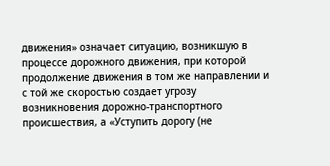движения» означает ситуацию, возникшую в процессе дорожного движения, при которой продолжение движения в том же направлении и с той же скоростью создает угрозу возникновения дорожно-транспортного происшествия, а «Уступить дорогу (не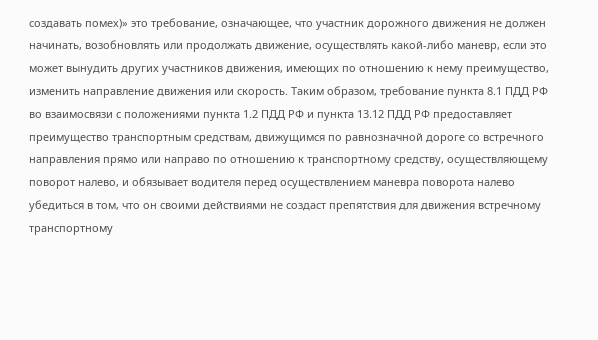создавать помех)» это требование, означающее, что участник дорожного движения не должен начинать, возобновлять или продолжать движение, осуществлять какой-либо маневр, если это может вынудить других участников движения, имеющих по отношению к нему преимущество, изменить направление движения или скорость. Таким образом, требование пункта 8.1 ПДД РФ во взаимосвязи с положениями пункта 1.2 ПДД РФ и пункта 13.12 ПДД РФ предоставляет преимущество транспортным средствам, движущимся по равнозначной дороге со встречного направления прямо или направо по отношению к транспортному средству, осуществляющему поворот налево, и обязывает водителя перед осуществлением маневра поворота налево убедиться в том, что он своими действиями не создаст препятствия для движения встречному транспортному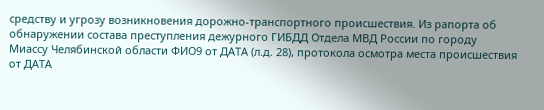средству и угрозу возникновения дорожно-транспортного происшествия. Из рапорта об обнаружении состава преступления дежурного ГИБДД Отдела МВД России по городу Миассу Челябинской области ФИО9 от ДАТА (л.д. 28), протокола осмотра места происшествия от ДАТА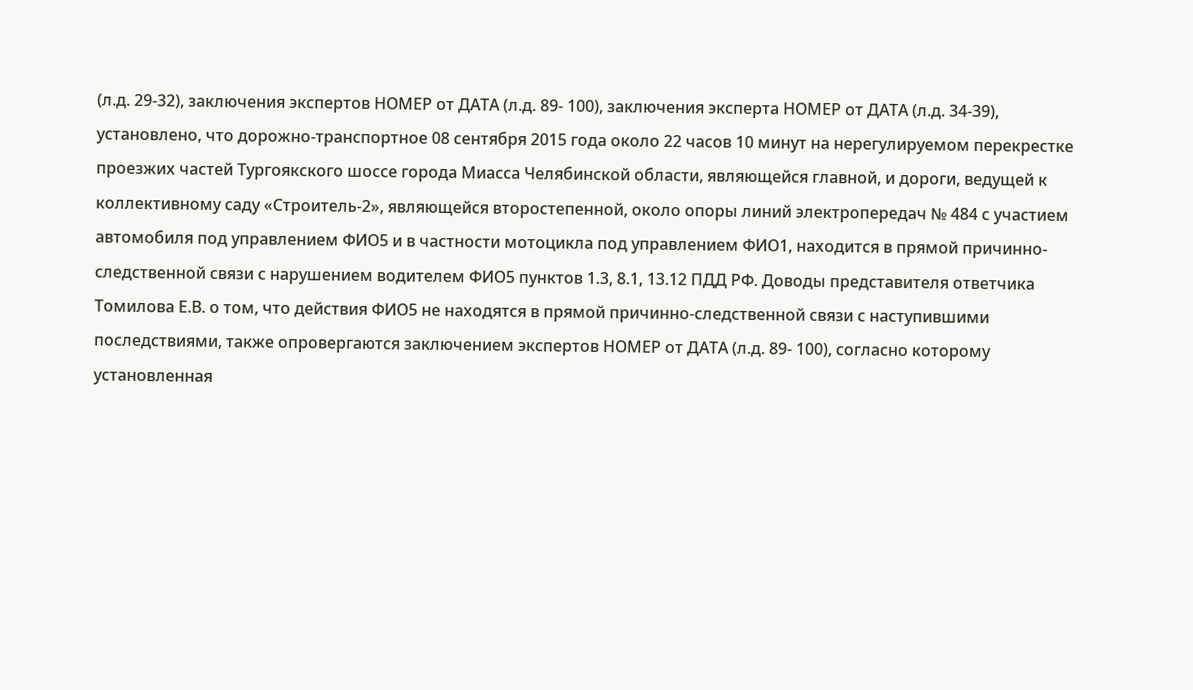(л.д. 29-32), заключения экспертов НОМЕР от ДАТА (л.д. 89- 100), заключения эксперта НОМЕР от ДАТА (л.д. 34-39), установлено, что дорожно-транспортное 08 сентября 2015 года около 22 часов 10 минут на нерегулируемом перекрестке проезжих частей Тургоякского шоссе города Миасса Челябинской области, являющейся главной, и дороги, ведущей к коллективному саду «Строитель-2», являющейся второстепенной, около опоры линий электропередач № 484 с участием автомобиля под управлением ФИО5 и в частности мотоцикла под управлением ФИО1, находится в прямой причинно-следственной связи с нарушением водителем ФИО5 пунктов 1.3, 8.1, 13.12 ПДД РФ. Доводы представителя ответчика Томилова Е.В. о том, что действия ФИО5 не находятся в прямой причинно-следственной связи с наступившими последствиями, также опровергаются заключением экспертов НОМЕР от ДАТА (л.д. 89- 100), согласно которому установленная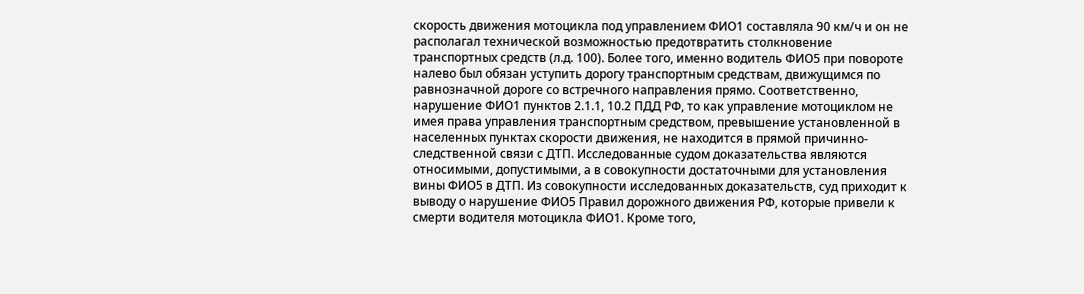скорость движения мотоцикла под управлением ФИО1 составляла 90 км/ч и он не располагал технической возможностью предотвратить столкновение транспортных средств (л.д. 100). Более того, именно водитель ФИО5 при повороте налево был обязан уступить дорогу транспортным средствам, движущимся по равнозначной дороге со встречного направления прямо. Соответственно, нарушение ФИО1 пунктов 2.1.1, 10.2 ПДД РФ, то как управление мотоциклом не имея права управления транспортным средством, превышение установленной в населенных пунктах скорости движения, не находится в прямой причинно-следственной связи с ДТП. Исследованные судом доказательства являются относимыми, допустимыми, а в совокупности достаточными для установления вины ФИО5 в ДТП. Из совокупности исследованных доказательств, суд приходит к выводу о нарушение ФИО5 Правил дорожного движения РФ, которые привели к смерти водителя мотоцикла ФИО1. Кроме того,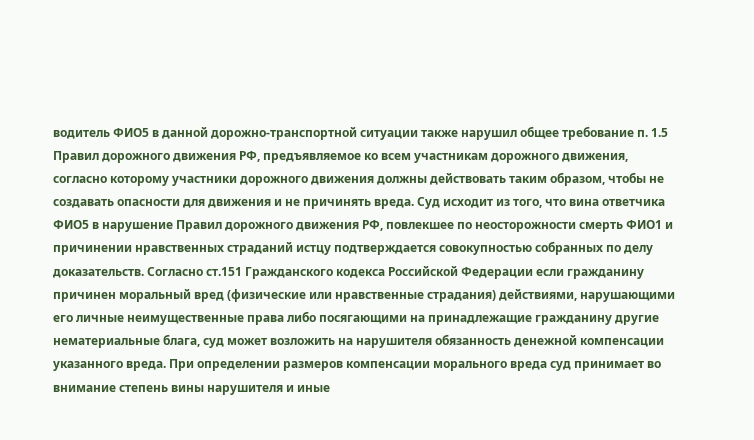водитель ФИО5 в данной дорожно-транспортной ситуации также нарушил общее требование п. 1.5 Правил дорожного движения РФ, предъявляемое ко всем участникам дорожного движения, согласно которому участники дорожного движения должны действовать таким образом, чтобы не создавать опасности для движения и не причинять вреда. Суд исходит из того, что вина ответчика ФИО5 в нарушение Правил дорожного движения РФ, повлекшее по неосторожности смерть ФИО1 и причинении нравственных страданий истцу подтверждается совокупностью собранных по делу доказательств. Согласно ст.151 Гражданского кодекса Российской Федерации если гражданину причинен моральный вред (физические или нравственные страдания) действиями, нарушающими его личные неимущественные права либо посягающими на принадлежащие гражданину другие нематериальные блага, суд может возложить на нарушителя обязанность денежной компенсации указанного вреда. При определении размеров компенсации морального вреда суд принимает во внимание степень вины нарушителя и иные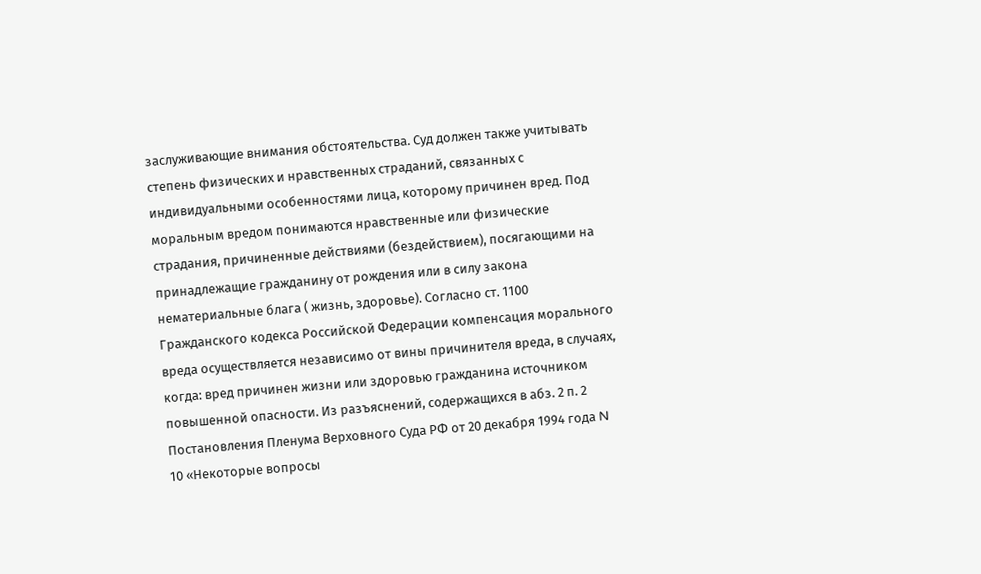заслуживающие внимания обстоятельства. Суд должен также учитывать степень физических и нравственных страданий, связанных с индивидуальными особенностями лица, которому причинен вред. Под моральным вредом понимаются нравственные или физические страдания, причиненные действиями (бездействием), посягающими на принадлежащие гражданину от рождения или в силу закона нематериальные блага ( жизнь, здоровье). Согласно ст. 1100 Гражданского кодекса Российской Федерации компенсация морального вреда осуществляется независимо от вины причинителя вреда, в случаях, когда: вред причинен жизни или здоровью гражданина источником повышенной опасности. Из разъяснений, содержащихся в абз. 2 п. 2 Постановления Пленума Верховного Суда РФ от 20 декабря 1994 года N 10 «Некоторые вопросы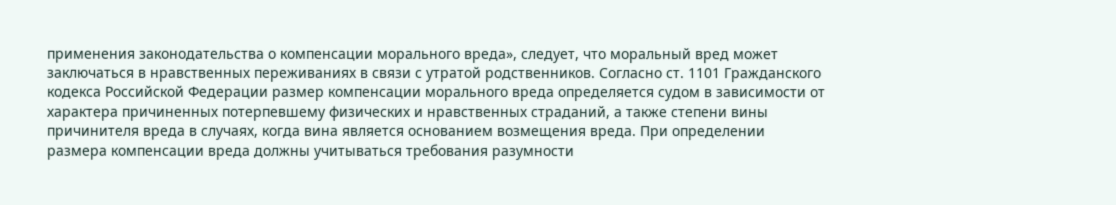применения законодательства о компенсации морального вреда», следует, что моральный вред может заключаться в нравственных переживаниях в связи с утратой родственников. Согласно ст. 1101 Гражданского кодекса Российской Федерации размер компенсации морального вреда определяется судом в зависимости от характера причиненных потерпевшему физических и нравственных страданий, а также степени вины причинителя вреда в случаях, когда вина является основанием возмещения вреда. При определении размера компенсации вреда должны учитываться требования разумности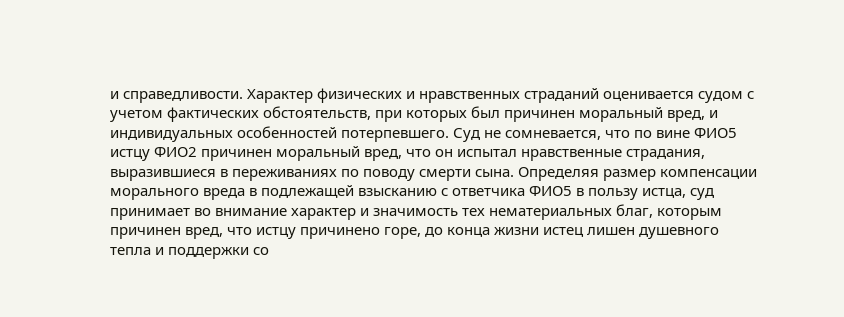и справедливости. Характер физических и нравственных страданий оценивается судом с учетом фактических обстоятельств, при которых был причинен моральный вред, и индивидуальных особенностей потерпевшего. Суд не сомневается, что по вине ФИО5 истцу ФИО2 причинен моральный вред, что он испытал нравственные страдания, выразившиеся в переживаниях по поводу смерти сына. Определяя размер компенсации морального вреда в подлежащей взысканию с ответчика ФИО5 в пользу истца, суд принимает во внимание характер и значимость тех нематериальных благ, которым причинен вред, что истцу причинено горе, до конца жизни истец лишен душевного тепла и поддержки со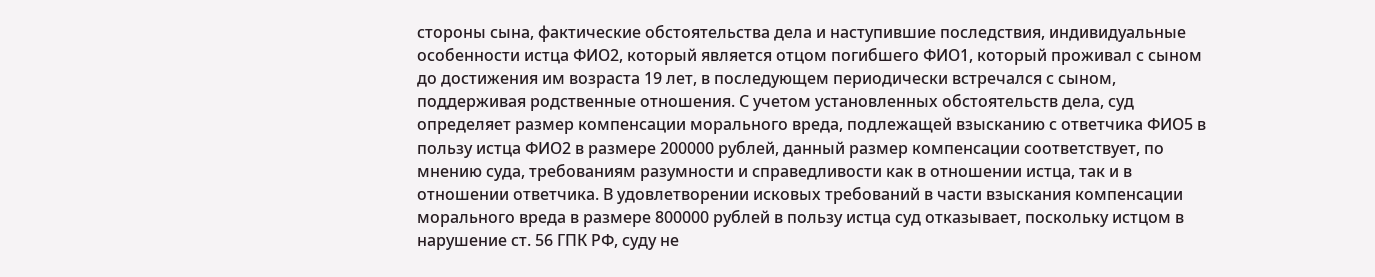стороны сына, фактические обстоятельства дела и наступившие последствия, индивидуальные особенности истца ФИО2, который является отцом погибшего ФИО1, который проживал с сыном до достижения им возраста 19 лет, в последующем периодически встречался с сыном, поддерживая родственные отношения. С учетом установленных обстоятельств дела, суд определяет размер компенсации морального вреда, подлежащей взысканию с ответчика ФИО5 в пользу истца ФИО2 в размере 200000 рублей, данный размер компенсации соответствует, по мнению суда, требованиям разумности и справедливости как в отношении истца, так и в отношении ответчика. В удовлетворении исковых требований в части взыскания компенсации морального вреда в размере 800000 рублей в пользу истца суд отказывает, поскольку истцом в нарушение ст. 56 ГПК РФ, суду не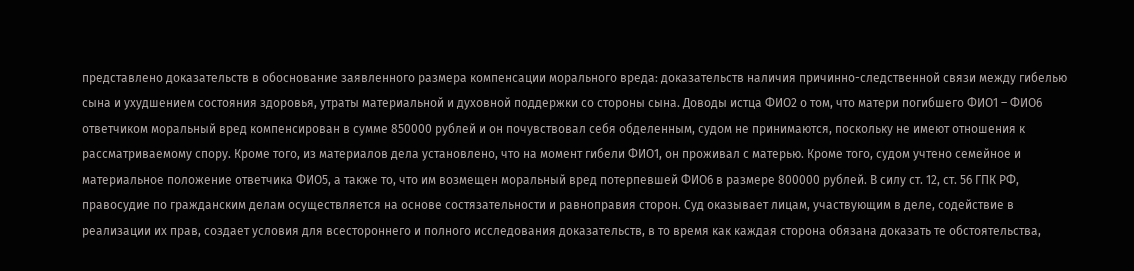представлено доказательств в обоснование заявленного размера компенсации морального вреда: доказательств наличия причинно-следственной связи между гибелью сына и ухудшением состояния здоровья, утраты материальной и духовной поддержки со стороны сына. Доводы истца ФИО2 о том, что матери погибшего ФИО1 – ФИО6 ответчиком моральный вред компенсирован в сумме 850000 рублей и он почувствовал себя обделенным, судом не принимаются, поскольку не имеют отношения к рассматриваемому спору. Кроме того, из материалов дела установлено, что на момент гибели ФИО1, он проживал с матерью. Кроме того, судом учтено семейное и материальное положение ответчика ФИО5, а также то, что им возмещен моральный вред потерпевшей ФИО6 в размере 800000 рублей. В силу ст. 12, ст. 56 ГПК РФ, правосудие по гражданским делам осуществляется на основе состязательности и равноправия сторон. Суд оказывает лицам, участвующим в деле, содействие в реализации их прав, создает условия для всестороннего и полного исследования доказательств, в то время как каждая сторона обязана доказать те обстоятельства,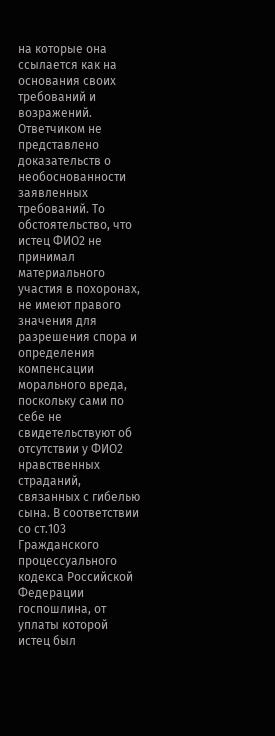на которые она ссылается как на основания своих требований и возражений. Ответчиком не представлено доказательств о необоснованности заявленных требований. То обстоятельство, что истец ФИО2 не принимал материального участия в похоронах, не имеют правого значения для разрешения спора и определения компенсации морального вреда, поскольку сами по себе не свидетельствуют об отсутствии у ФИО2 нравственных страданий, связанных с гибелью сына. В соответствии со ст.103 Гражданского процессуального кодекса Российской Федерации госпошлина, от уплаты которой истец был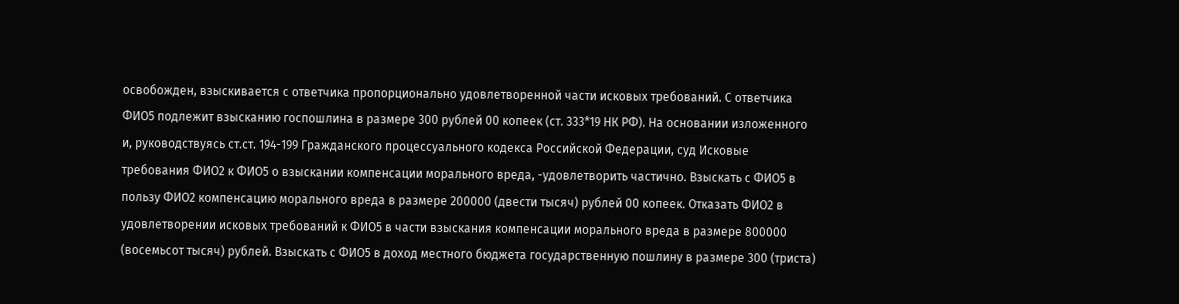освобожден, взыскивается с ответчика пропорционально удовлетворенной части исковых требований. С ответчика ФИО5 подлежит взысканию госпошлина в размере 300 рублей 00 копеек (ст. 333*19 НК РФ). На основании изложенного и, руководствуясь ст.ст. 194-199 Гражданского процессуального кодекса Российской Федерации, суд Исковые требования ФИО2 к ФИО5 о взыскании компенсации морального вреда, -удовлетворить частично. Взыскать с ФИО5 в пользу ФИО2 компенсацию морального вреда в размере 200000 (двести тысяч) рублей 00 копеек. Отказать ФИО2 в удовлетворении исковых требований к ФИО5 в части взыскания компенсации морального вреда в размере 800000 (восемьсот тысяч) рублей. Взыскать с ФИО5 в доход местного бюджета государственную пошлину в размере 300 (триста)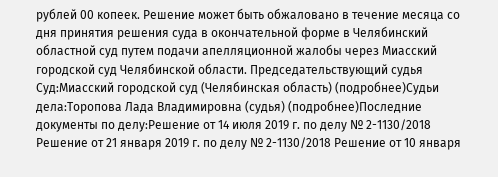рублей 00 копеек. Решение может быть обжаловано в течение месяца со дня принятия решения суда в окончательной форме в Челябинский областной суд путем подачи апелляционной жалобы через Миасский городской суд Челябинской области. Председательствующий судья Суд:Миасский городской суд (Челябинская область) (подробнее)Судьи дела:Торопова Лада Владимировна (судья) (подробнее)Последние документы по делу:Решение от 14 июля 2019 г. по делу № 2-1130/2018 Решение от 21 января 2019 г. по делу № 2-1130/2018 Решение от 10 января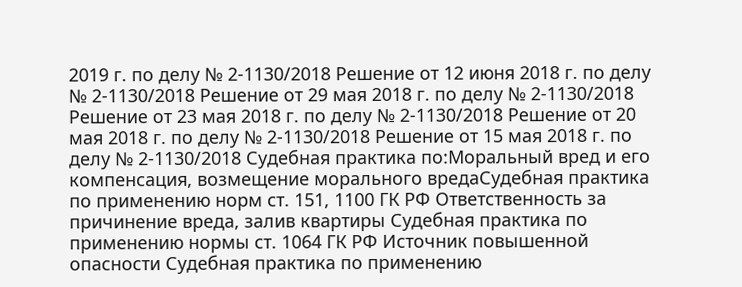2019 г. по делу № 2-1130/2018 Решение от 12 июня 2018 г. по делу № 2-1130/2018 Решение от 29 мая 2018 г. по делу № 2-1130/2018 Решение от 23 мая 2018 г. по делу № 2-1130/2018 Решение от 20 мая 2018 г. по делу № 2-1130/2018 Решение от 15 мая 2018 г. по делу № 2-1130/2018 Судебная практика по:Моральный вред и его компенсация, возмещение морального вредаСудебная практика по применению норм ст. 151, 1100 ГК РФ Ответственность за причинение вреда, залив квартиры Судебная практика по применению нормы ст. 1064 ГК РФ Источник повышенной опасности Судебная практика по применению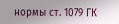нормы ст. 1079 ГК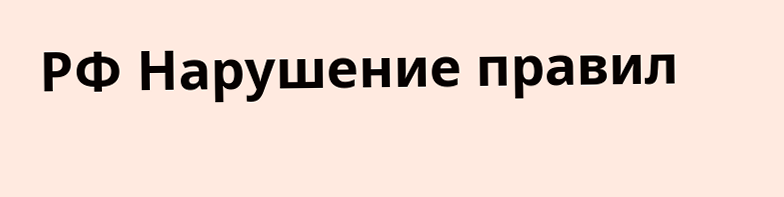РФ Нарушение правил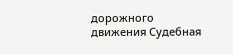дорожного движения Судебная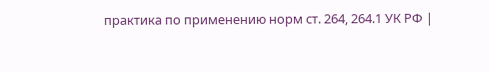практика по применению норм ст. 264, 264.1 УК РФ |